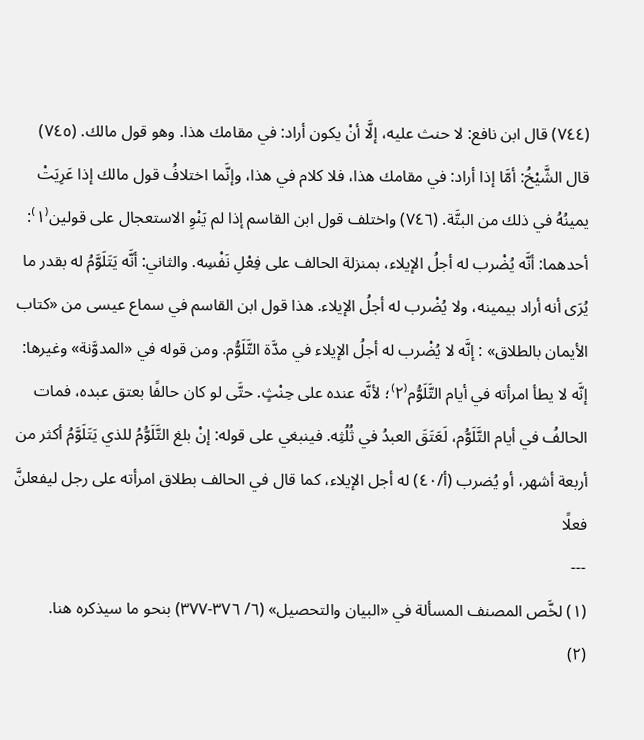(٧٤٤) قال ابن نافع: لا حنث عليه، إلَّا أنْ يكون أراد: في مقامك هذا. وهو قول مالك. (٧٤٥) قال الشَّيْخُ: أمَّا إذا أراد: في مقامك هذا، فلا كلام في هذا، وإنَّما اختلافُ قول مالك إذا عَرِيَتْ يمينُهُ في ذلك من البتَّة. (٧٤٦) واختلف قول ابن القاسم إذا لم يَنْوِ الاستعجال على قولين⁽١⁾: أحدهما: أنَّه يُضْرب له أجلُ الإيلاء، بمنزلة الحالف على فِعْلِ نَفْسِه. والثاني: أنَّه يَتَلَوَّمُ له بقدر ما يُرَى أنه أراد بيمينه، ولا يُضْرب له أجلُ الإيلاء. هذا قول ابن القاسم في سماع عيسى من «كتاب الأيمان بالطلاق» : إنَّه لا يُضْرب له أجلُ الإيلاء في مدَّة التَّلَوُّم. ومن قوله في «المدوَّنة» وغيرها: إنَّه لا يطأ امرأته في أيام التَّلَوُّم⁽٢⁾؛ لأنَّه عنده على حِنْثٍ. حتَّى لو كان حالفًا بعتق عبده، فمات الحالفُ في أيام التَّلَوُّم، لَعَتَقَ العبدُ في ثُلُثِه. فينبغي على قوله: إنْ بلغ التَّلَوُّمُ للذي يَتَلَوَّمُ أكثر من أربعة أشهر، أو يُضرب (أ/٤٠) له أجل الإيلاء، كما قال في الحالف بطلاق امرأته على رجل ليفعلنَّ فعلًا
---
(١) لخَّص المصنف المسألة في «البيان والتحصيل» (٦/ ٣٧٦-٣٧٧) بنحو ما سيذكره هنا.
(٢)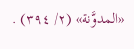«المدوَّنة» (٢/ ٣٩٤) .